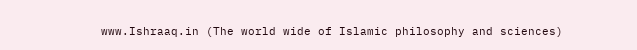www.Ishraaq.in (The world wide of Islamic philosophy and sciences)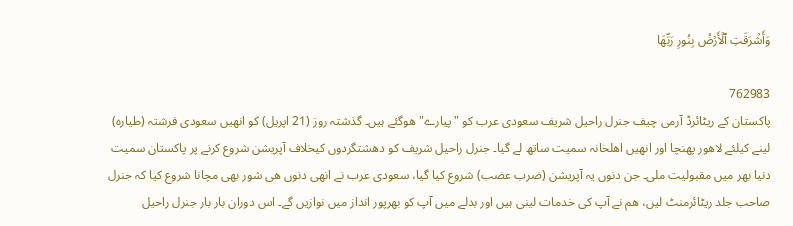وَأَشۡرَقَتِ ٱلۡأَرۡضُ بِنُورِ رَبِّهَا

762983
پاکستان کے ریٹائرڈ آرمی چیف جنرل راحیل شریف سعودی عرب کو "پیارے" ھوگئے ہیں۔ گذشتہ روز (21 اپریل) کو انھیں سعودی فرشتہ (طیارہ) لینے کیلئے لاھور پھنچا اور انھیں اھلخانہ سمیت ساتھ لے گیا۔ جنرل راحیل شریف کو دھشتگردوں کیخلاف آپریشن شروع کرنے پر پاکستان سمیت دنیا بھر میں مقبولیت ملی۔ جن دنوں یہ آپریشن (ضرب عضب) شروع کیا گیا، سعودی عرب نے انھی دنوں ھی شور بھی مچانا شروع کیا کہ جنرل صاحب جلد ریٹائرمنٹ لیں، ھم نے آپ کی خدمات لینی ہیں اور بدلے میں آپ کو بھرپور انداز میں نوازیں گے۔ اس دوران بار بار جنرل راحیل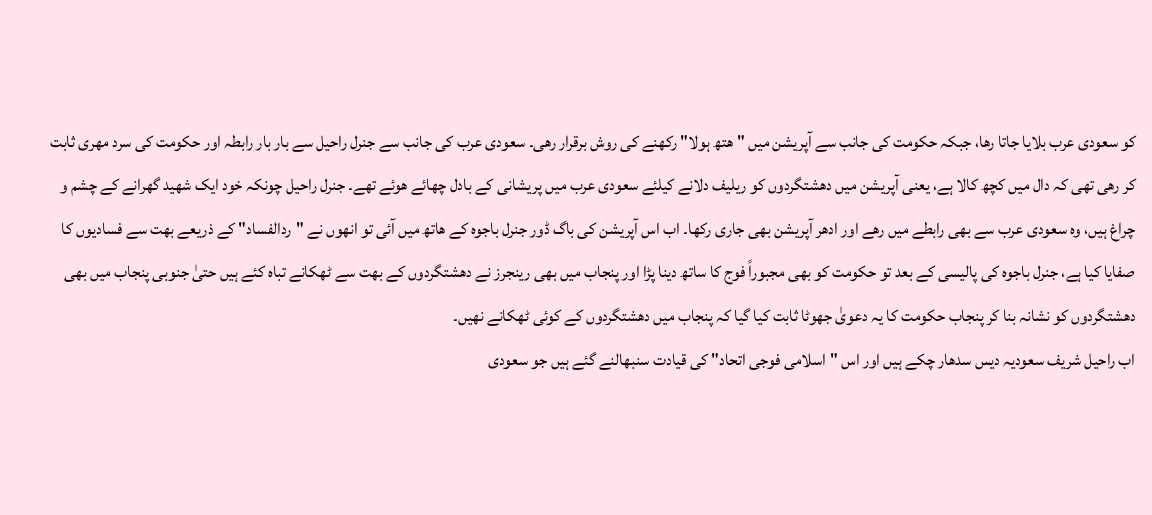کو سعودی عرب بلایا جاتا رھا، جبکہ حکومت کی جانب سے آپریشن میں "ھتھ ہولا" رکھنے کی روش برقرار رھی۔ سعودی عرب کی جانب سے جنرل راحیل سے بار بار رابطہ اور حکومت کی سرد مھری ثابت کر رھی تھی کہ دال میں کچھ کالا ہے، یعنی آپریشن میں دھشتگردوں کو ریلیف دلانے کیلئے سعودی عرب میں پریشانی کے بادل چھائے ھوئے تھے۔ جنرل راحیل چونکہ خود ایک شھید گھرانے کے چشم و چراغ ہیں، وہ سعودی عرب سے بھی رابطے میں رھے اور ادھر آپریشن بھی جاری رکھا۔ اب اس آپریشن کی باگ ڈور جنرل باجوہ کے ھاتھ میں آئی تو انھوں نے "ردالفساد" کے ذریعے بھت سے فسادیوں کا صفایا کیا ہے، جنرل باجوہ کی پالیسی کے بعد تو حکومت کو بھی مجبوراً فوج کا ساتھ دینا پڑا اور پنجاب میں بھی رینجرز نے دھشتگردوں کے بھت سے ٹھکانے تباہ کئے ہیں حتیٰ جنوبی پنجاب میں بھی دھشتگردوں کو نشانہ بنا کر پنجاب حکومت کا یہ دعویٰ جھوٹا ثابت کیا گیا کہ پنجاب میں دھشتگردوں کے کوئی ٹھکانے نھیں۔
اب راحیل شریف سعودیہ دیس سدھار چکے ہیں اور اس "اسلامی فوجی اتحاد" کی قیادت سنبھالنے گئے ہیں جو سعودی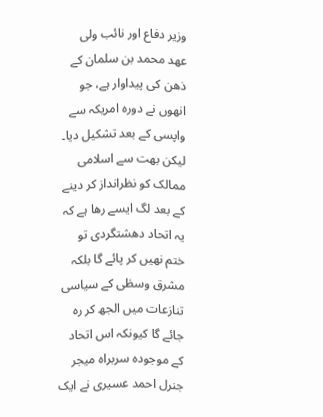وزیر دفاع اور نائب ولی عھد محمد بن سلمان کے ذھن کی پیداوار ہے، جو انھوں نے دورہ امریکہ سے واپسی کے بعد تشکیل دیا۔ لیکن بھت سے اسلامی ممالک کو نظرانداز کر دینے کے بعد لگ ایسے رھا ہے کہ یہ اتحاد دھشتگردی تو ختم نھیں کر پائے گا بلکہ مشرق وسطٰی کے سیاسی تنازعات میں الجھ کر رہ جائے گا کیونکہ اس اتحاد کے موجودہ سربراہ میجر جنرل احمد عسیری نے ایک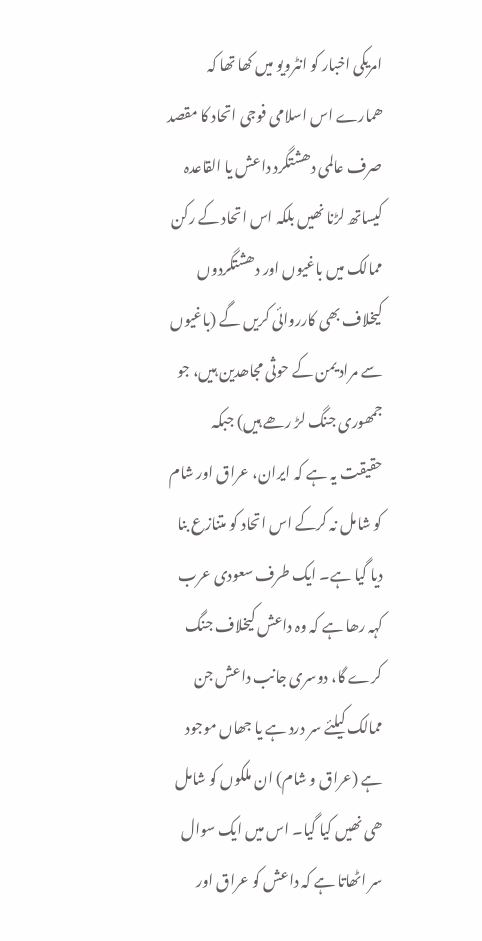امریکی اخبار کو انٹرویو میں کھا تھا کہ ھمارے اس اسلامی فوجی اتحاد کا مقصد صرف عالمی دھشتگرد داعش یا القاعدہ کیساتھ لڑنا نھیں بلکہ اس اتحاد کے رکن ممالک میں باغیوں اور دھشتگردوں کیخلاف بھی کارروائی کریں گے (باغیوں سے مراد یمن کے حوثی مجاھدین ہیں، جو جمھوری جنگ لڑ رھے ہیں) جبکہ حقیقت یہ ہے کہ ایران، عراق اور شام کو شامل نہ کرکے اس اتحاد کو متنازع بنا دیا گیا ہے۔ ایک طرف سعودی عرب کہہ رھا ہے کہ وہ داعش کیخلاف جنگ کرے گا، دوسری جانب داعش جن ممالک کیلئے سر درد ہے یا جھاں موجود ہے (عراق و شام) ان ملکوں کو شامل ھی نھیں کیا گیا۔ اس میں ایک سوال سر اٹھاتا ہے کہ داعش کو عراق اور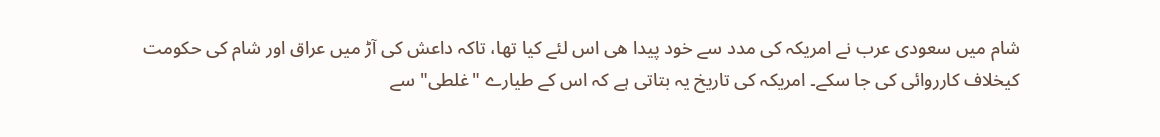شام میں سعودی عرب نے امریکہ کی مدد سے خود پیدا ھی اس لئے کیا تھا، تاکہ داعش کی آڑ میں عراق اور شام کی حکومت کیخلاف کارروائی کی جا سکے۔ امریکہ کی تاریخ یہ بتاتی ہے کہ اس کے طیارے "غلطی" سے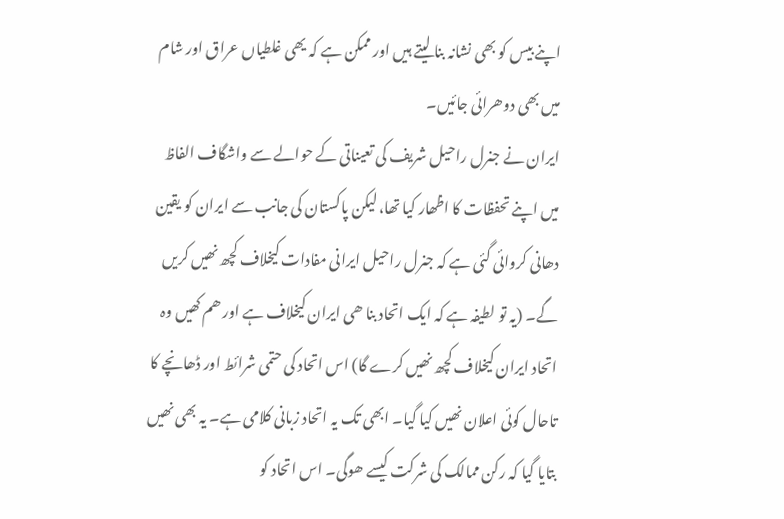اپنے بیس کو بھی نشانہ بنا لیتے ہیں اور ممکن ہے کہ یھی غلطیاں عراق اور شام میں بھی دوھرائی جائیں۔
ایران نے جنرل راحیل شریف کی تعیناتی کے حوالے سے واشگاف الفاظ میں اپنے تحفظات کا اظھار کیا تھا، لیکن پاکستان کی جانب سے ایران کو یقین دھانی کروائی گئی ہے کہ جنرل راحیل ایرانی مفادات کیخلاف کچھ نھیں کریں گے۔ (یہ تو لطیفہ ہے کہ ایک اتحاد بنا ھی ایران کیخلاف ہے اور ھم کھیں وہ اتحاد ایران کیخلاف کچھ نھیں کرے گا) اس اتحاد کی حتمی شرائط اور ڈھانچے کا تاحال کوئی اعلان نھیں کیا گیا۔ ابھی تک یہ اتحاد زبانی کلامی ہے۔ یہ بھی نھیں بتایا گیا کہ رکن ممالک کی شرکت کیسے ھوگی۔ اس اتحاد کو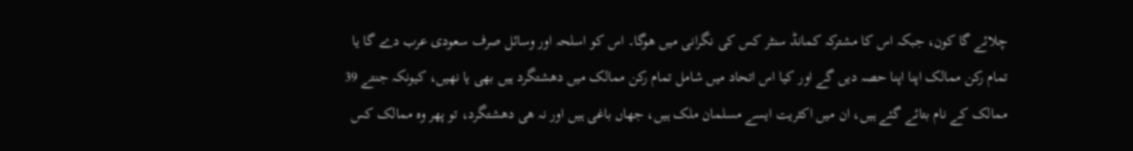چلائے گا کون، جبکہ اس کا مشترکہ کمانڈ سنٹر کس کی نگرانی میں ھوگا۔ اس کو اسلحہ اور وسائل صرف سعودی عرب دے گا یا تمام رکن ممالک اپنا اپنا حصہ دیں گے اور کیا اس اتحاد میں شامل تمام رکن ممالک میں دھشتگرد ہیں بھی یا نھیں، کیونکہ جنتے 39 ممالک کے نام بتائے گئے ہیں، ان میں اکثریت ایسے مسلمان ملک ہیں، جھاں باغی ہیں اور نہ ھی دھشتگرد، تو پھر وہ ممالک کس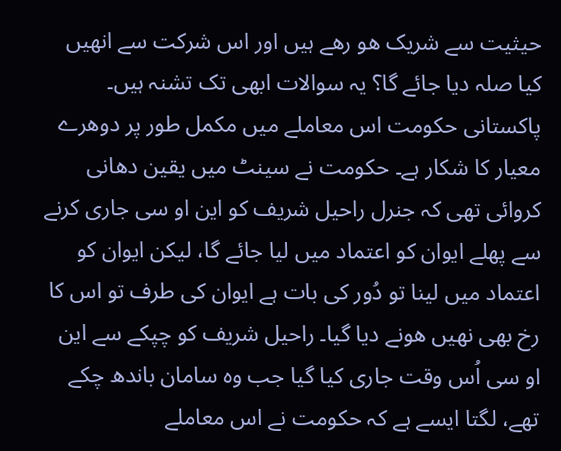حیثیت سے شریک ھو رھے ہیں اور اس شرکت سے انھیں کیا صلہ دیا جائے گا؟ یہ سوالات ابھی تک تشنہ ہیں۔ پاکستانی حکومت اس معاملے میں مکمل طور پر دوھرے معیار کا شکار ہے۔ حکومت نے سینٹ میں یقین دھانی کروائی تھی کہ جنرل راحیل شریف کو این او سی جاری کرنے سے پھلے ایوان کو اعتماد میں لیا جائے گا، لیکن ایوان کو اعتماد میں لینا تو دُور کی بات ہے ایوان کی طرف تو اس کا رخ بھی نھیں ھونے دیا گیا۔ راحیل شریف کو چپکے سے این او سی اُس وقت جاری کیا گیا جب وہ سامان باندھ چکے تھے، لگتا ایسے ہے کہ حکومت نے اس معاملے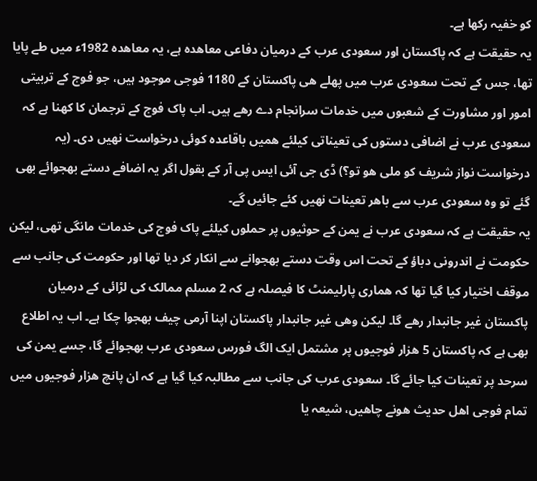کو خفیہ رکھا ہے۔
یہ حقیقت ہے کہ پاکستان اور سعودی عرب کے درمیان دفاعی معاھدہ ہے، یہ معاھدہ 1982ء میں طے پایا تھا، جس کے تحت سعودی عرب میں پھلے ھی پاکستان کے 1180 فوجی موجود ہیں، جو فوج کے تربیتی امور اور مشاورت کے شعبوں میں خدمات سرانجام دے رھے ہیں۔ اب پاک فوج کے ترجمان کا کھنا ہے کہ سعودی عرب نے اضافی دستوں کی تعیناتی کیلئے ھمیں باقاعدہ کوئی درخواست نھیں دی۔ (یہ درخواست نواز شریف کو ملی ھو تو؟) ڈی جی آئی ایس پی آر کے بقول اگر یہ اضافے دستے بھجوائے بھی گئے تو وہ سعودی عرب سے باھر تعینات نھیں کئے جائیں گے۔
یہ حقیقت ہے کہ سعودی عرب نے یمن کے حوثیوں پر حملوں کیلئے پاک فوج کی خدمات مانگی تھی، لیکن حکومت نے اندرونی دباؤ کے تحت اس وقت دستے بھجوانے سے انکار کر دیا تھا اور حکومت کی جانب سے موقف اختیار کیا گیا تھا کہ ھماری پارلیمنٹ کا فیصلہ ہے کہ 2 مسلم ممالک کی لڑائی کے درمیان پاکستان غیر جانبدار رھے گا۔ لیکن وھی غیر جانبدار پاکستان اپنا آرمی چیف بھجوا چکا ہے۔ اب یہ اطلاع بھی ہے کہ پاکستان 5 ھزار فوجیوں پر مشتمل ایک الگ فورس سعودی عرب بھجوائے گا، جسے یمن کی سرحد پر تعینات کیا جائے گا۔ سعودی عرب کی جانب سے مطالبہ کیا گیا ہے کہ ان پانچ ھزار فوجیوں میں تمام فوجی اھل حدیث ھونے چاھیں، شیعہ یا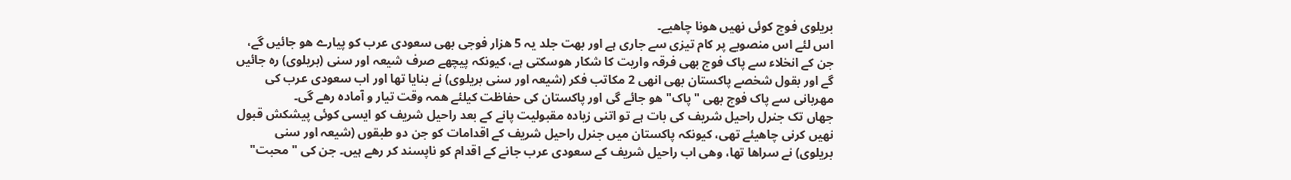بریلوی فوج کوئی نھیں ھونا چاھیے۔
اس لئے اس منصوبے پر کام تیزی سے جاری ہے اور بھت جلد یہ 5 ھزار فوجی بھی سعودی عرب کو پیارے ھو جائیں گے، جن کے انخلاء سے پاک فوج بھی فرقہ واریت کا شکار ھوسکتی ہے، کیونکہ پیچھے صرف شیعہ اور سنی (بریلوی) رہ جائیں گے اور بقول شخصے پاکستان بھی انھی 2 مکاتب فکر (شیعہ اور سنی بریلوی) نے بنایا تھا اور اب سعودی عرب کی مھربانی سے پاک فوج بھی "پاک" ھو جائے گی اور پاکستان کی حفاظت کیلئے ھمہ وقت تیار و آمادہ رھے گی۔
جھاں تک جنرل راحیل شریف کی بات ہے تو اتنی زیادہ مقبولیت پانے کے بعد راحیل شریف کو ایسی کوئی پیشکش قبول نھیں کرنی چاھیئے تھی، کیونکہ پاکستان میں جنرل راحیل شریف کے اقدامات کو جن دو طبقوں (شیعہ اور سنی بریلوی) نے سراھا تھا، وھی اب راحیل شریف کے سعودی عرب جانے کے اقدام کو ناپسند کر رھے ہیں۔ جن کی "محبت"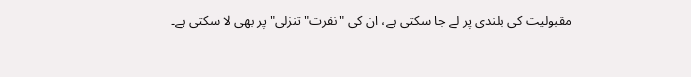مقبولیت کی بلندی پر لے جا سکتی ہے، ان کی "نفرت" تنزلی" پر بھی لا سکتی ہے۔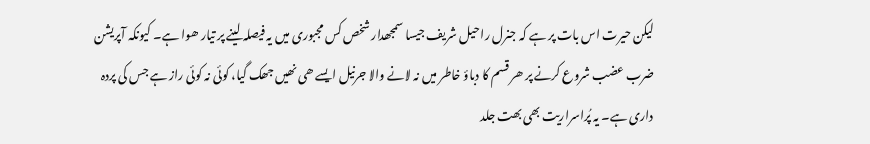لیکن حیرت اس بات پر ہے کہ جنرل راحیل شریف جیسا سمجھدار شخص کس مجبوری میں یہ فیصلہ لینے پر تیار ھوا ہے۔ کیونکہ آپریشن ضرب عضب شروع کرنے پر ھر قسم کا دباؤ خاطر میں نہ لانے والا جرنیل ایسے ھی نھیں جھک گیا، کوئی نہ کوئی راز ہے جس کی پردہ داری ہے۔ یہ پُراسراریت بھی بھت جلد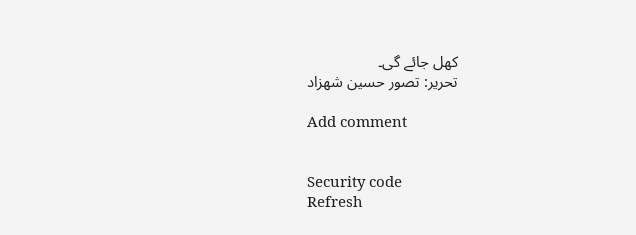کھل جائے گی۔
تحریر: تصور حسین شھزاد

Add comment


Security code
Refresh